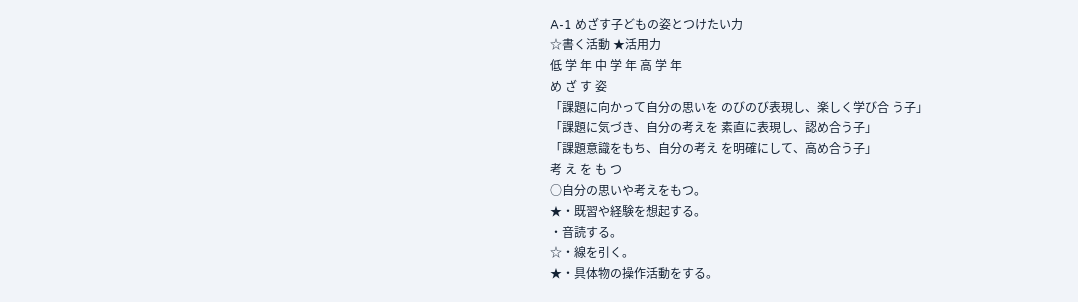A-1 めざす子どもの姿とつけたい力
☆書く活動 ★活用力
低 学 年 中 学 年 高 学 年
め ざ す 姿
「課題に向かって自分の思いを のびのび表現し、楽しく学び合 う子」
「課題に気づき、自分の考えを 素直に表現し、認め合う子」
「課題意識をもち、自分の考え を明確にして、高め合う子」
考 え を も つ
○自分の思いや考えをもつ。
★・既習や経験を想起する。
・音読する。
☆・線を引く。
★・具体物の操作活動をする。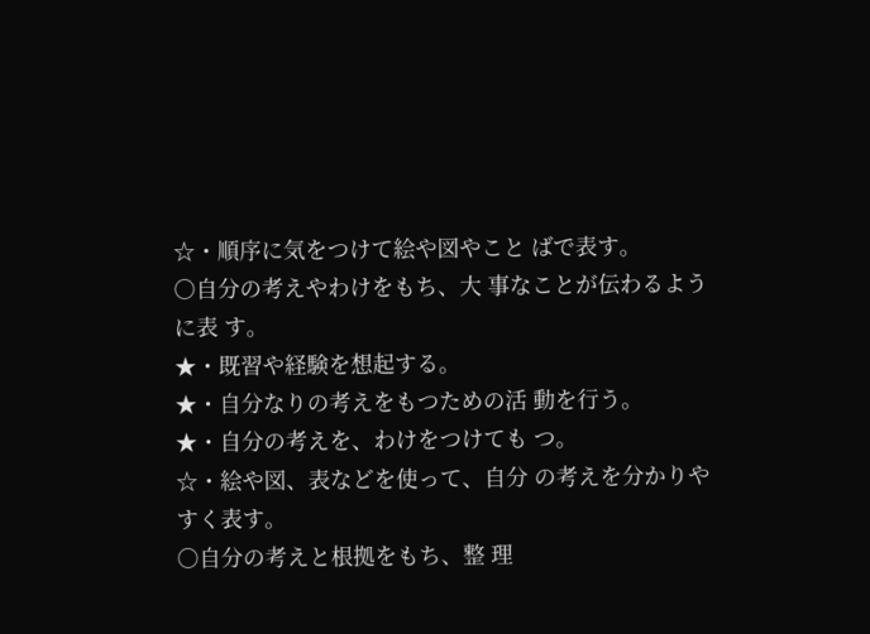☆・順序に気をつけて絵や図やこと ばで表す。
○自分の考えやわけをもち、大 事なことが伝わるように表 す。
★・既習や経験を想起する。
★・自分なりの考えをもつための活 動を行う。
★・自分の考えを、わけをつけても つ。
☆・絵や図、表などを使って、自分 の考えを分かりやすく表す。
○自分の考えと根拠をもち、整 理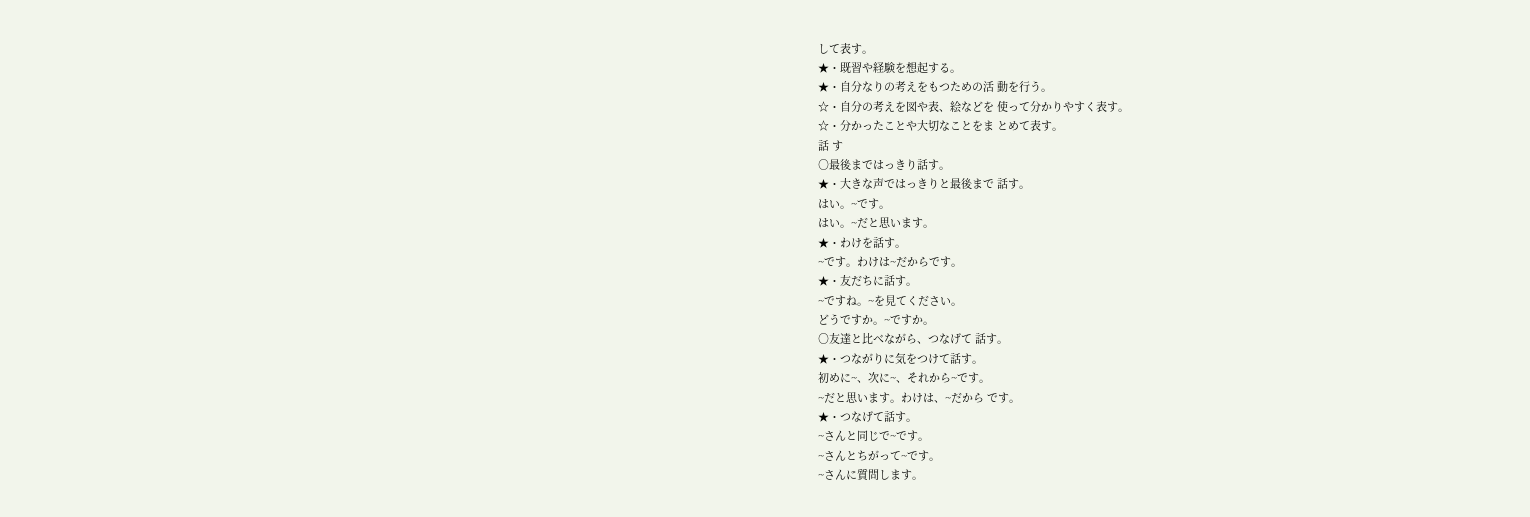して表す。
★・既習や経験を想起する。
★・自分なりの考えをもつための活 動を行う。
☆・自分の考えを図や表、絵などを 使って分かりやすく表す。
☆・分かったことや大切なことをま とめて表す。
話 す
○最後まではっきり話す。
★・大きな声ではっきりと最後まで 話す。
はい。~です。
はい。~だと思います。
★・わけを話す。
~です。わけは~だからです。
★・友だちに話す。
~ですね。~を見てください。
どうですか。~ですか。
○友達と比べながら、つなげて 話す。
★・つながりに気をつけて話す。
初めに~、次に~、それから~です。
~だと思います。わけは、~だから です。
★・つなげて話す。
~さんと同じで~です。
~さんとちがって~です。
~さんに質問します。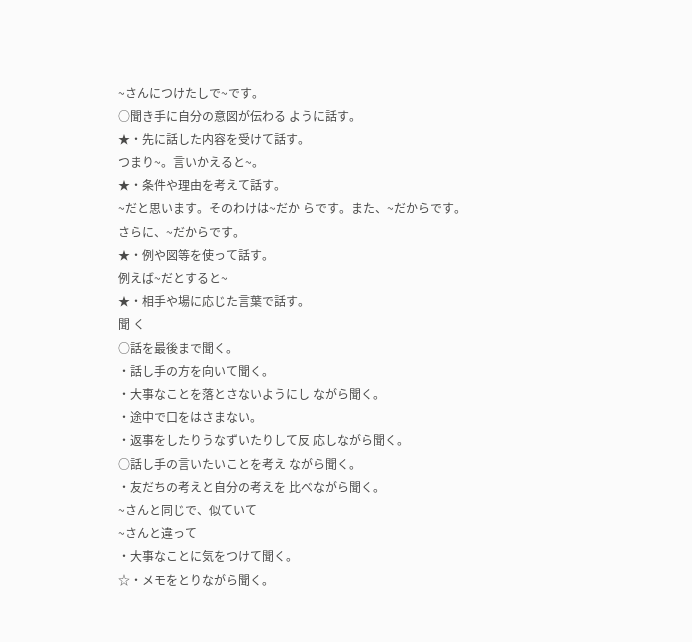~さんにつけたしで~です。
○聞き手に自分の意図が伝わる ように話す。
★・先に話した内容を受けて話す。
つまり~。言いかえると~。
★・条件や理由を考えて話す。
~だと思います。そのわけは~だか らです。また、~だからです。
さらに、~だからです。
★・例や図等を使って話す。
例えば~だとすると~
★・相手や場に応じた言葉で話す。
聞 く
○話を最後まで聞く。
・話し手の方を向いて聞く。
・大事なことを落とさないようにし ながら聞く。
・途中で口をはさまない。
・返事をしたりうなずいたりして反 応しながら聞く。
○話し手の言いたいことを考え ながら聞く。
・友だちの考えと自分の考えを 比べながら聞く。
~さんと同じで、似ていて
~さんと違って
・大事なことに気をつけて聞く。
☆・メモをとりながら聞く。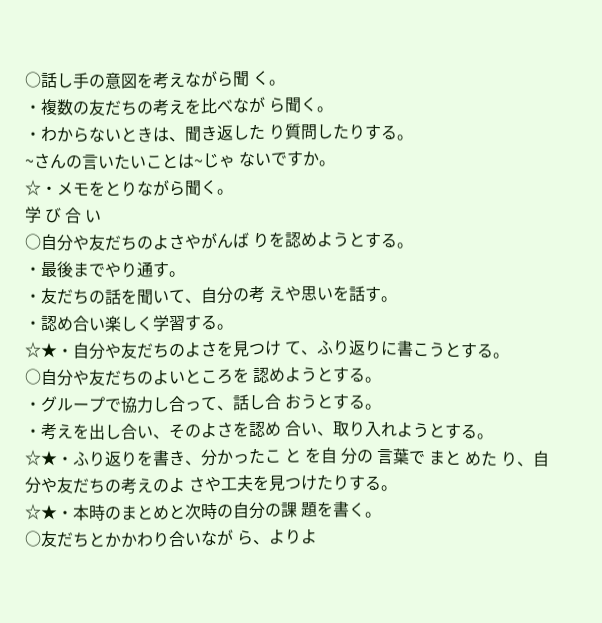○話し手の意図を考えながら聞 く。
・複数の友だちの考えを比べなが ら聞く。
・わからないときは、聞き返した り質問したりする。
~さんの言いたいことは~じゃ ないですか。
☆・メモをとりながら聞く。
学 び 合 い
○自分や友だちのよさやがんば りを認めようとする。
・最後までやり通す。
・友だちの話を聞いて、自分の考 えや思いを話す。
・認め合い楽しく学習する。
☆★・自分や友だちのよさを見つけ て、ふり返りに書こうとする。
○自分や友だちのよいところを 認めようとする。
・グループで協力し合って、話し合 おうとする。
・考えを出し合い、そのよさを認め 合い、取り入れようとする。
☆★・ふり返りを書き、分かったこ と を自 分の 言葉で まと めた り、自分や友だちの考えのよ さや工夫を見つけたりする。
☆★・本時のまとめと次時の自分の課 題を書く。
○友だちとかかわり合いなが ら、よりよ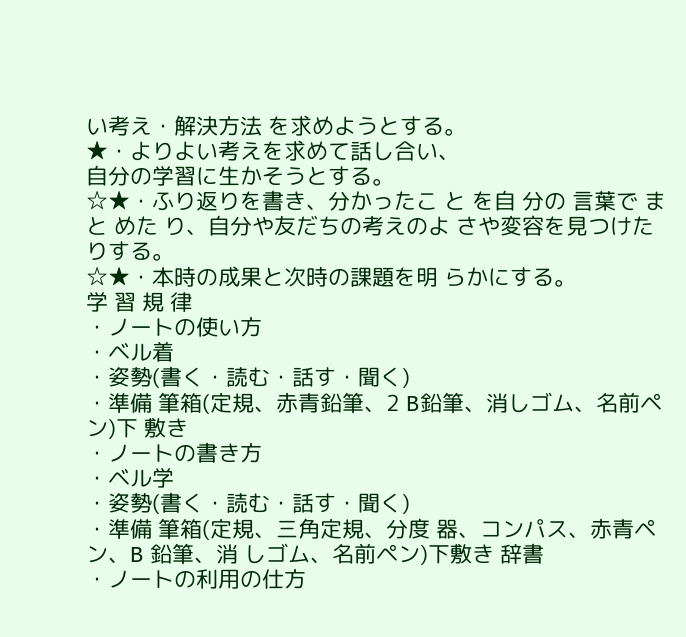い考え・解決方法 を求めようとする。
★・よりよい考えを求めて話し合い、
自分の学習に生かそうとする。
☆★・ふり返りを書き、分かったこ と を自 分の 言葉で まと めた り、自分や友だちの考えのよ さや変容を見つけたりする。
☆★・本時の成果と次時の課題を明 らかにする。
学 習 規 律
・ノートの使い方
・ベル着
・姿勢(書く・読む・話す・聞く)
・準備 筆箱(定規、赤青鉛筆、2 B鉛筆、消しゴム、名前ペン)下 敷き
・ノートの書き方
・ベル学
・姿勢(書く・読む・話す・聞く)
・準備 筆箱(定規、三角定規、分度 器、コンパス、赤青ペン、B 鉛筆、消 しゴム、名前ペン)下敷き 辞書
・ノートの利用の仕方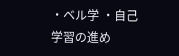・ベル学 ・自己学習の進め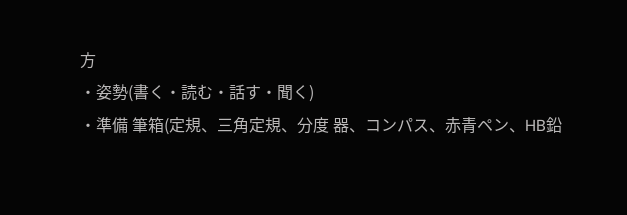方
・姿勢(書く・読む・話す・聞く)
・準備 筆箱(定規、三角定規、分度 器、コンパス、赤青ペン、HB鉛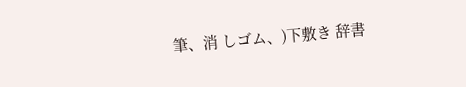筆、消 しゴム、)下敷き 辞書